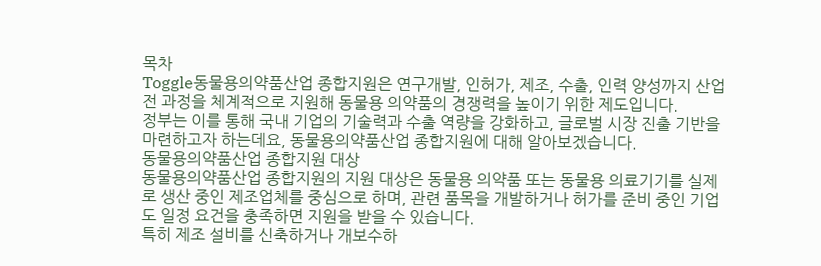목차
Toggle동물용의약품산업 종합지원은 연구개발, 인허가, 제조, 수출, 인력 양성까지 산업 전 과정을 체계적으로 지원해 동물용 의약품의 경쟁력을 높이기 위한 제도입니다.
정부는 이를 통해 국내 기업의 기술력과 수출 역량을 강화하고, 글로벌 시장 진출 기반을 마련하고자 하는데요, 동물용의약품산업 종합지원에 대해 알아보겠습니다.
동물용의약품산업 종합지원 대상
동물용의약품산업 종합지원의 지원 대상은 동물용 의약품 또는 동물용 의료기기를 실제로 생산 중인 제조업체를 중심으로 하며, 관련 품목을 개발하거나 허가를 준비 중인 기업도 일정 요건을 충족하면 지원을 받을 수 있습니다.
특히 제조 설비를 신축하거나 개보수하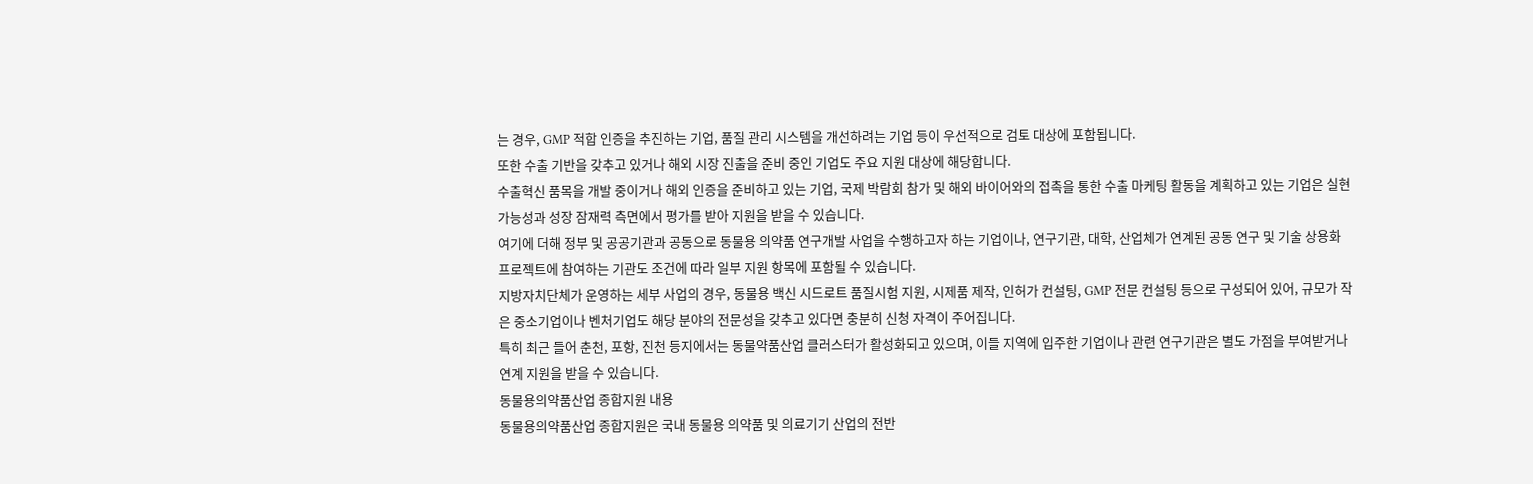는 경우, GMP 적합 인증을 추진하는 기업, 품질 관리 시스템을 개선하려는 기업 등이 우선적으로 검토 대상에 포함됩니다.
또한 수출 기반을 갖추고 있거나 해외 시장 진출을 준비 중인 기업도 주요 지원 대상에 해당합니다.
수출혁신 품목을 개발 중이거나 해외 인증을 준비하고 있는 기업, 국제 박람회 참가 및 해외 바이어와의 접촉을 통한 수출 마케팅 활동을 계획하고 있는 기업은 실현 가능성과 성장 잠재력 측면에서 평가를 받아 지원을 받을 수 있습니다.
여기에 더해 정부 및 공공기관과 공동으로 동물용 의약품 연구개발 사업을 수행하고자 하는 기업이나, 연구기관, 대학, 산업체가 연계된 공동 연구 및 기술 상용화 프로젝트에 참여하는 기관도 조건에 따라 일부 지원 항목에 포함될 수 있습니다.
지방자치단체가 운영하는 세부 사업의 경우, 동물용 백신 시드로트 품질시험 지원, 시제품 제작, 인허가 컨설팅, GMP 전문 컨설팅 등으로 구성되어 있어, 규모가 작은 중소기업이나 벤처기업도 해당 분야의 전문성을 갖추고 있다면 충분히 신청 자격이 주어집니다.
특히 최근 들어 춘천, 포항, 진천 등지에서는 동물약품산업 클러스터가 활성화되고 있으며, 이들 지역에 입주한 기업이나 관련 연구기관은 별도 가점을 부여받거나 연계 지원을 받을 수 있습니다.
동물용의약품산업 종합지원 내용
동물용의약품산업 종합지원은 국내 동물용 의약품 및 의료기기 산업의 전반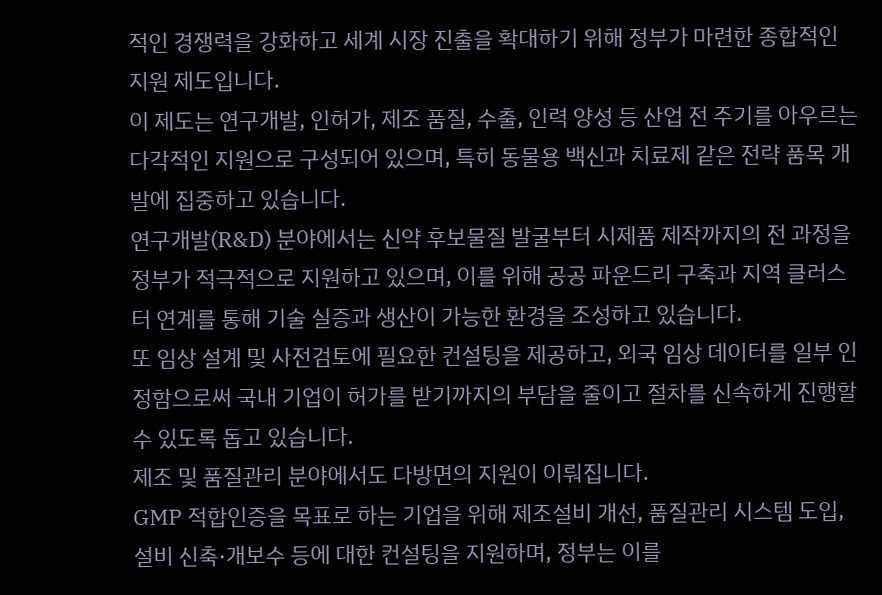적인 경쟁력을 강화하고 세계 시장 진출을 확대하기 위해 정부가 마련한 종합적인 지원 제도입니다.
이 제도는 연구개발, 인허가, 제조 품질, 수출, 인력 양성 등 산업 전 주기를 아우르는 다각적인 지원으로 구성되어 있으며, 특히 동물용 백신과 치료제 같은 전략 품목 개발에 집중하고 있습니다.
연구개발(R&D) 분야에서는 신약 후보물질 발굴부터 시제품 제작까지의 전 과정을 정부가 적극적으로 지원하고 있으며, 이를 위해 공공 파운드리 구축과 지역 클러스터 연계를 통해 기술 실증과 생산이 가능한 환경을 조성하고 있습니다.
또 임상 설계 및 사전검토에 필요한 컨설팅을 제공하고, 외국 임상 데이터를 일부 인정함으로써 국내 기업이 허가를 받기까지의 부담을 줄이고 절차를 신속하게 진행할 수 있도록 돕고 있습니다.
제조 및 품질관리 분야에서도 다방면의 지원이 이뤄집니다.
GMP 적합인증을 목표로 하는 기업을 위해 제조설비 개선, 품질관리 시스템 도입, 설비 신축·개보수 등에 대한 컨설팅을 지원하며, 정부는 이를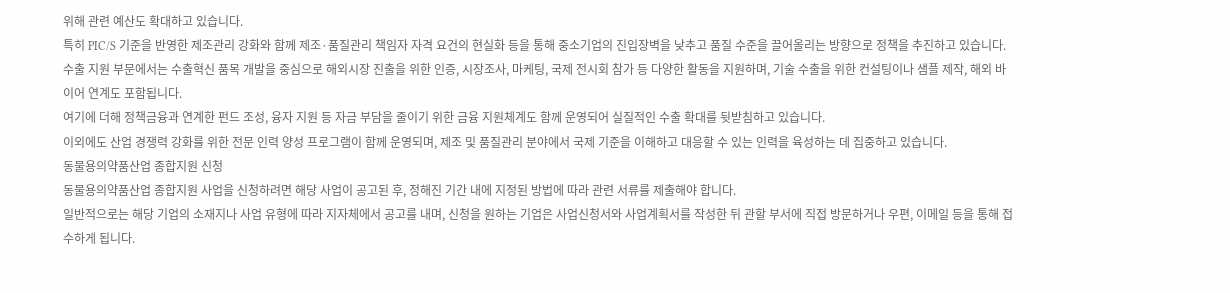위해 관련 예산도 확대하고 있습니다.
특히 PIC/S 기준을 반영한 제조관리 강화와 함께 제조·품질관리 책임자 자격 요건의 현실화 등을 통해 중소기업의 진입장벽을 낮추고 품질 수준을 끌어올리는 방향으로 정책을 추진하고 있습니다.
수출 지원 부문에서는 수출혁신 품목 개발을 중심으로 해외시장 진출을 위한 인증, 시장조사, 마케팅, 국제 전시회 참가 등 다양한 활동을 지원하며, 기술 수출을 위한 컨설팅이나 샘플 제작, 해외 바이어 연계도 포함됩니다.
여기에 더해 정책금융과 연계한 펀드 조성, 융자 지원 등 자금 부담을 줄이기 위한 금융 지원체계도 함께 운영되어 실질적인 수출 확대를 뒷받침하고 있습니다.
이외에도 산업 경쟁력 강화를 위한 전문 인력 양성 프로그램이 함께 운영되며, 제조 및 품질관리 분야에서 국제 기준을 이해하고 대응할 수 있는 인력을 육성하는 데 집중하고 있습니다.
동물용의약품산업 종합지원 신청
동물용의약품산업 종합지원 사업을 신청하려면 해당 사업이 공고된 후, 정해진 기간 내에 지정된 방법에 따라 관련 서류를 제출해야 합니다.
일반적으로는 해당 기업의 소재지나 사업 유형에 따라 지자체에서 공고를 내며, 신청을 원하는 기업은 사업신청서와 사업계획서를 작성한 뒤 관할 부서에 직접 방문하거나 우편, 이메일 등을 통해 접수하게 됩니다.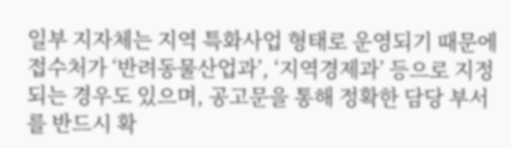일부 지자체는 지역 특화사업 형태로 운영되기 때문에 접수처가 ‘반려동물산업과’, ‘지역경제과’ 등으로 지정되는 경우도 있으며, 공고문을 통해 정확한 담당 부서를 반드시 확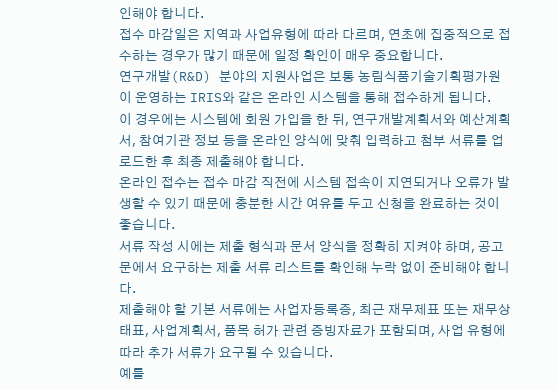인해야 합니다.
접수 마감일은 지역과 사업유형에 따라 다르며, 연초에 집중적으로 접수하는 경우가 많기 때문에 일정 확인이 매우 중요합니다.
연구개발(R&D) 분야의 지원사업은 보통 농림식품기술기획평가원이 운영하는 IRIS와 같은 온라인 시스템을 통해 접수하게 됩니다.
이 경우에는 시스템에 회원 가입을 한 뒤, 연구개발계획서와 예산계획서, 참여기관 정보 등을 온라인 양식에 맞춰 입력하고 첨부 서류를 업로드한 후 최종 제출해야 합니다.
온라인 접수는 접수 마감 직전에 시스템 접속이 지연되거나 오류가 발생할 수 있기 때문에 충분한 시간 여유를 두고 신청을 완료하는 것이 좋습니다.
서류 작성 시에는 제출 형식과 문서 양식을 정확히 지켜야 하며, 공고문에서 요구하는 제출 서류 리스트를 확인해 누락 없이 준비해야 합니다.
제출해야 할 기본 서류에는 사업자등록증, 최근 재무제표 또는 재무상태표, 사업계획서, 품목 허가 관련 증빙자료가 포함되며, 사업 유형에 따라 추가 서류가 요구될 수 있습니다.
예를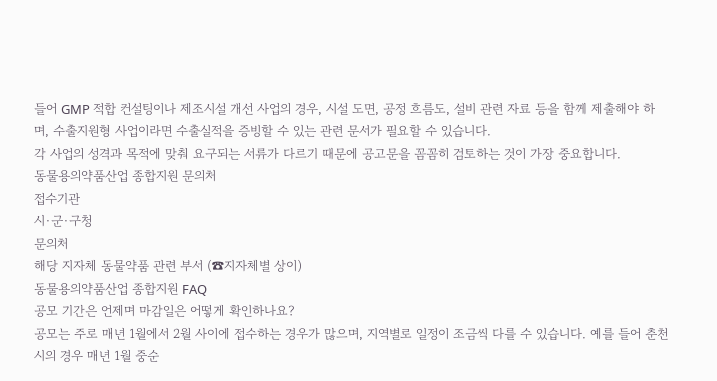들어 GMP 적합 컨설팅이나 제조시설 개선 사업의 경우, 시설 도면, 공정 흐름도, 설비 관련 자료 등을 함께 제출해야 하며, 수출지원형 사업이라면 수출실적을 증빙할 수 있는 관련 문서가 필요할 수 있습니다.
각 사업의 성격과 목적에 맞춰 요구되는 서류가 다르기 때문에 공고문을 꼼꼼히 검토하는 것이 가장 중요합니다.
동물용의약품산업 종합지원 문의처
접수기관
시·군·구청
문의처
해당 지자체 동물약품 관련 부서 (☎지자체별 상이)
동물용의약품산업 종합지원 FAQ
공모 기간은 언제며 마감일은 어떻게 확인하나요?
공모는 주로 매년 1월에서 2월 사이에 접수하는 경우가 많으며, 지역별로 일정이 조금씩 다를 수 있습니다. 예를 들어 춘천시의 경우 매년 1월 중순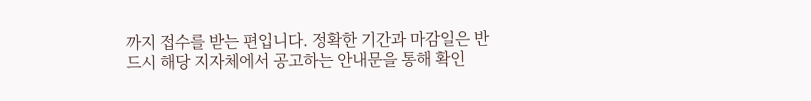까지 접수를 받는 편입니다. 정확한 기간과 마감일은 반드시 해당 지자체에서 공고하는 안내문을 통해 확인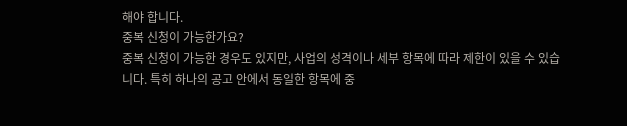해야 합니다.
중복 신청이 가능한가요?
중복 신청이 가능한 경우도 있지만, 사업의 성격이나 세부 항목에 따라 제한이 있을 수 있습니다. 특히 하나의 공고 안에서 동일한 항목에 중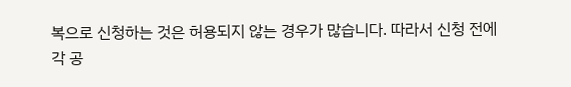복으로 신청하는 것은 허용되지 않는 경우가 많습니다. 따라서 신청 전에 각 공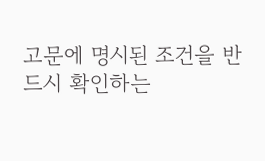고문에 명시된 조건을 반드시 확인하는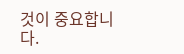것이 중요합니다.